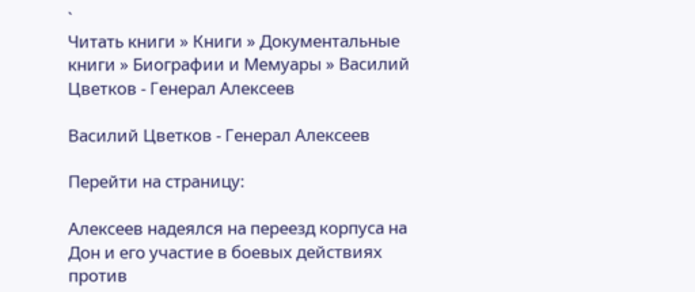`
Читать книги » Книги » Документальные книги » Биографии и Мемуары » Василий Цветков - Генерал Алексеев

Василий Цветков - Генерал Алексеев

Перейти на страницу:

Алексеев надеялся на переезд корпуса на Дон и его участие в боевых действиях против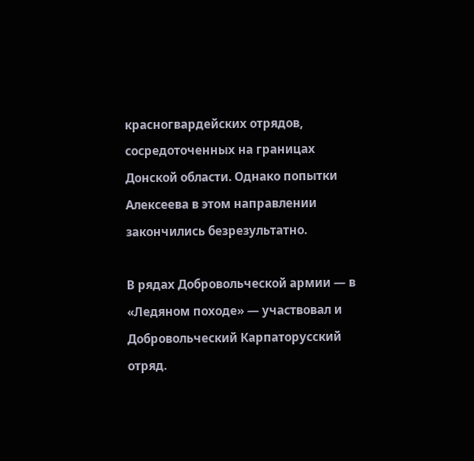красногвардейских отрядов, сосредоточенных на границах Донской области. Однако попытки Алексеева в этом направлении закончились безрезультатно.

В рядах Добровольческой армии — в «Ледяном походе» — участвовал и Добровольческий Карпаторусский отряд.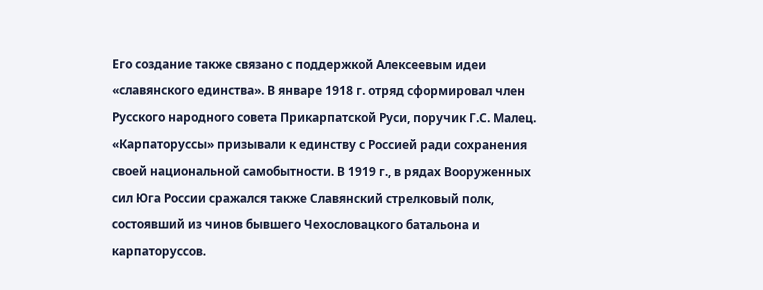Его создание также связано с поддержкой Алексеевым идеи «славянского единства». В январе 1918 г. отряд сформировал член Русского народного совета Прикарпатской Руси, поручик Г.С. Малец. «Карпаторуссы» призывали к единству с Россией ради сохранения своей национальной самобытности. В 1919 г., в рядах Вооруженных сил Юга России сражался также Славянский стрелковый полк, состоявший из чинов бывшего Чехословацкого батальона и карпаторуссов.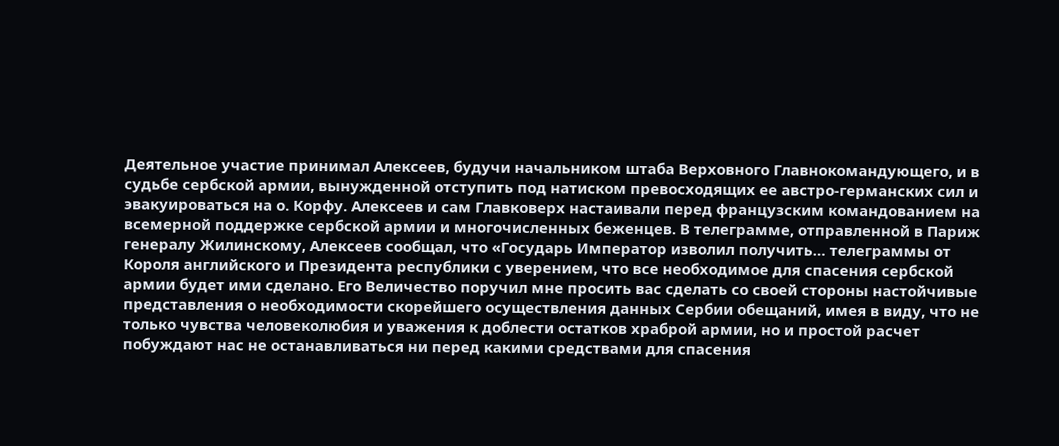Деятельное участие принимал Алексеев, будучи начальником штаба Верховного Главнокомандующего, и в судьбе сербской армии, вынужденной отступить под натиском превосходящих ее австро-германских сил и эвакуироваться на о. Корфу. Алексеев и сам Главковерх настаивали перед французским командованием на всемерной поддержке сербской армии и многочисленных беженцев. В телеграмме, отправленной в Париж генералу Жилинскому, Алексеев сообщал, что «Государь Император изволил получить… телеграммы от Короля английского и Президента республики с уверением, что все необходимое для спасения сербской армии будет ими сделано. Его Величество поручил мне просить вас сделать со своей стороны настойчивые представления о необходимости скорейшего осуществления данных Сербии обещаний, имея в виду, что не только чувства человеколюбия и уважения к доблести остатков храброй армии, но и простой расчет побуждают нас не останавливаться ни перед какими средствами для спасения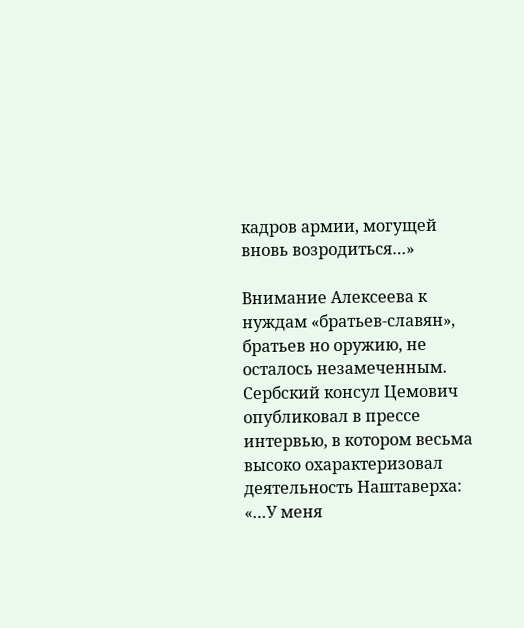кадров армии, могущей вновь возродиться…»

Внимание Алексеева к нуждам «братьев-славян», братьев но оружию, не осталось незамеченным. Сербский консул Цемович опубликовал в прессе интервью, в котором весьма высоко охарактеризовал деятельность Наштаверха: «…У меня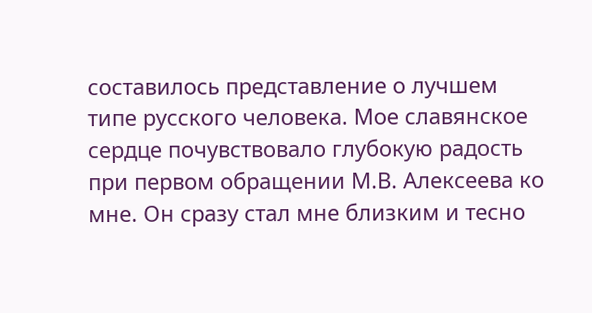составилось представление о лучшем типе русского человека. Мое славянское сердце почувствовало глубокую радость при первом обращении М.В. Алексеева ко мне. Он сразу стал мне близким и тесно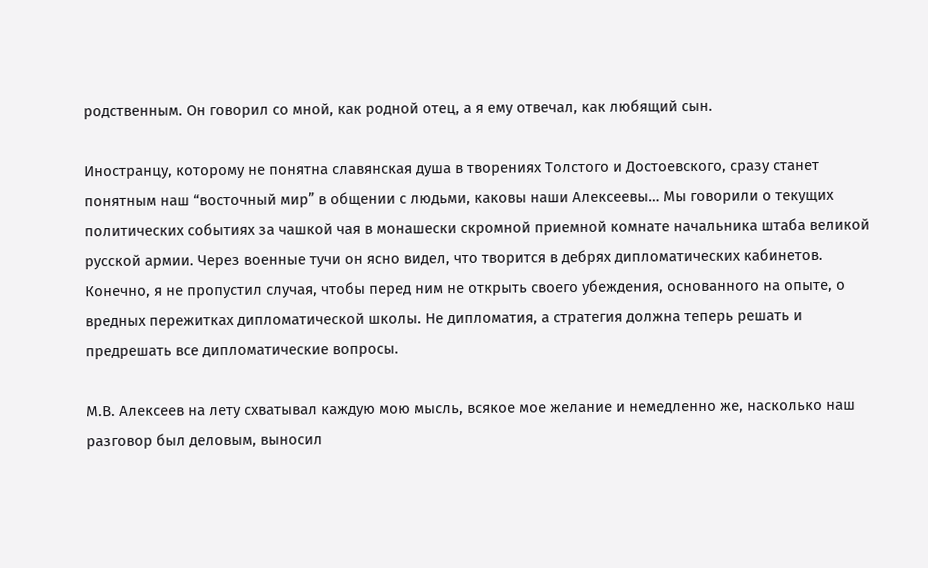родственным. Он говорил со мной, как родной отец, а я ему отвечал, как любящий сын.

Иностранцу, которому не понятна славянская душа в творениях Толстого и Достоевского, сразу станет понятным наш “восточный мир” в общении с людьми, каковы наши Алексеевы… Мы говорили о текущих политических событиях за чашкой чая в монашески скромной приемной комнате начальника штаба великой русской армии. Через военные тучи он ясно видел, что творится в дебрях дипломатических кабинетов. Конечно, я не пропустил случая, чтобы перед ним не открыть своего убеждения, основанного на опыте, о вредных пережитках дипломатической школы. Не дипломатия, а стратегия должна теперь решать и предрешать все дипломатические вопросы.

М.В. Алексеев на лету схватывал каждую мою мысль, всякое мое желание и немедленно же, насколько наш разговор был деловым, выносил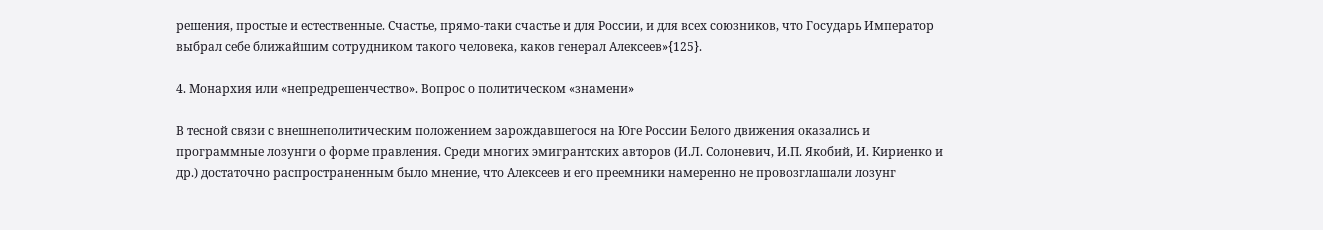решения, простые и естественные. Счастье, прямо-таки счастье и для России, и для всех союзников, что Государь Император выбрал себе ближайшим сотрудником такого человека, каков генерал Алексеев»{125}.

4. Монархия или «непредрешенчество». Вопрос о политическом «знамени»

В тесной связи с внешнеполитическим положением зарождавшегося на Юге России Белого движения оказались и программные лозунги о форме правления. Среди многих эмигрантских авторов (И.Л. Солоневич, И.П. Якобий, И. Кириенко и др.) достаточно распространенным было мнение, что Алексеев и его преемники намеренно не провозглашали лозунг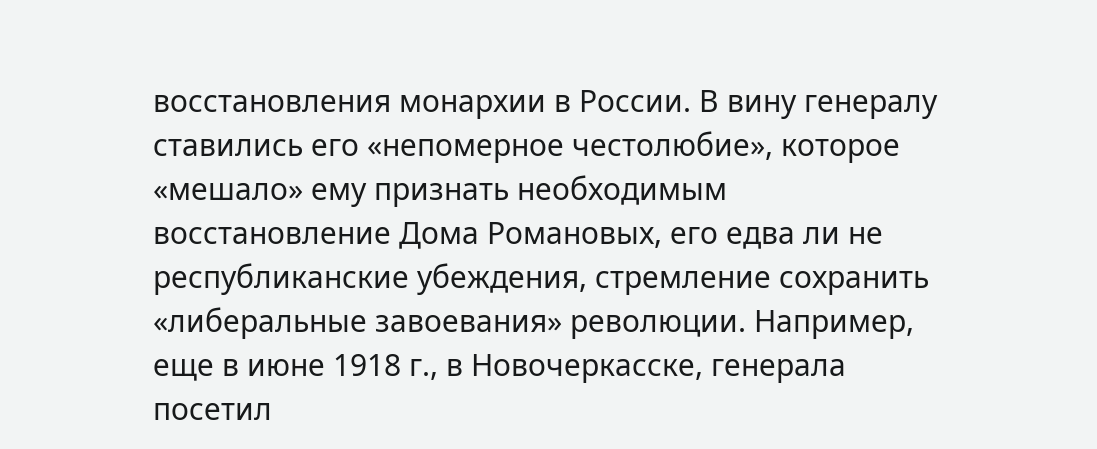восстановления монархии в России. В вину генералу ставились его «непомерное честолюбие», которое «мешало» ему признать необходимым восстановление Дома Романовых, его едва ли не республиканские убеждения, стремление сохранить «либеральные завоевания» революции. Например, еще в июне 1918 г., в Новочеркасске, генерала посетил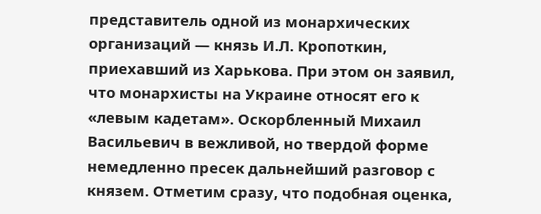представитель одной из монархических организаций — князь И.Л. Кропоткин, приехавший из Харькова. При этом он заявил, что монархисты на Украине относят его к «левым кадетам». Оскорбленный Михаил Васильевич в вежливой, но твердой форме немедленно пресек дальнейший разговор с князем. Отметим сразу, что подобная оценка,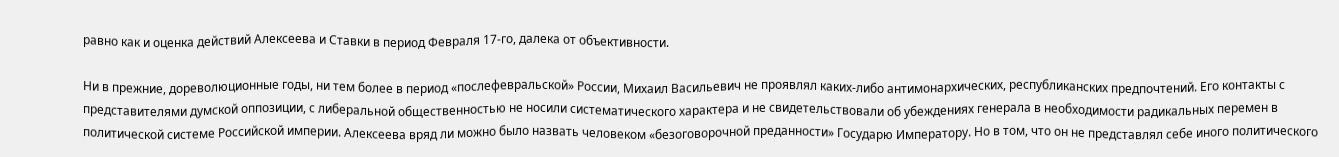равно как и оценка действий Алексеева и Ставки в период Февраля 17-го, далека от объективности.

Ни в прежние, дореволюционные годы, ни тем более в период «послефевральской» России, Михаил Васильевич не проявлял каких-либо антимонархических, республиканских предпочтений. Его контакты с представителями думской оппозиции, с либеральной общественностью не носили систематического характера и не свидетельствовали об убеждениях генерала в необходимости радикальных перемен в политической системе Российской империи. Алексеева вряд ли можно было назвать человеком «безоговорочной преданности» Государю Императору. Но в том, что он не представлял себе иного политического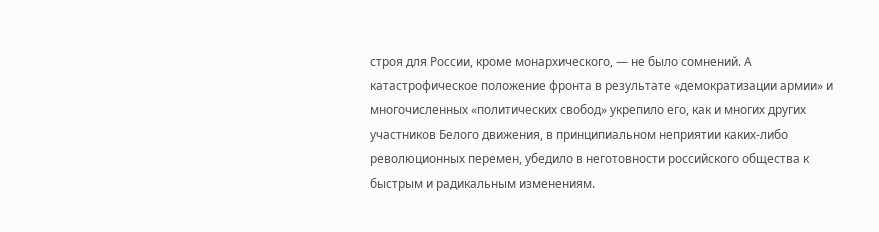строя для России, кроме монархического, — не было сомнений. А катастрофическое положение фронта в результате «демократизации армии» и многочисленных «политических свобод» укрепило его, как и многих других участников Белого движения, в принципиальном неприятии каких-либо революционных перемен, убедило в неготовности российского общества к быстрым и радикальным изменениям.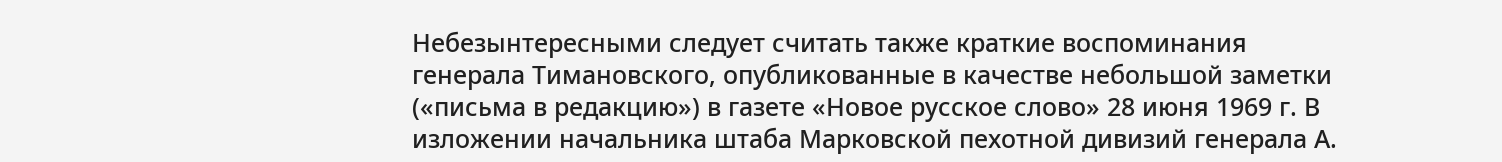Небезынтересными следует считать также краткие воспоминания генерала Тимановского, опубликованные в качестве небольшой заметки («письма в редакцию») в газете «Новое русское слово» 28 июня 1969 г. В изложении начальника штаба Марковской пехотной дивизий генерала А.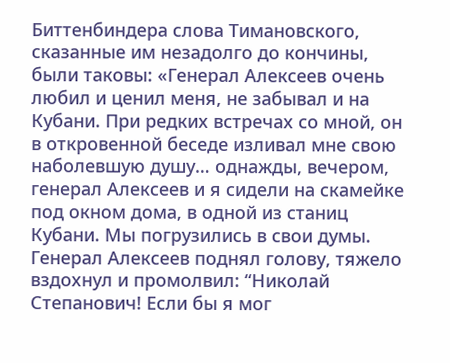Биттенбиндера слова Тимановского, сказанные им незадолго до кончины, были таковы: «Генерал Алексеев очень любил и ценил меня, не забывал и на Кубани. При редких встречах со мной, он в откровенной беседе изливал мне свою наболевшую душу… однажды, вечером, генерал Алексеев и я сидели на скамейке под окном дома, в одной из станиц Кубани. Мы погрузились в свои думы. Генерал Алексеев поднял голову, тяжело вздохнул и промолвил: “Николай Степанович! Если бы я мог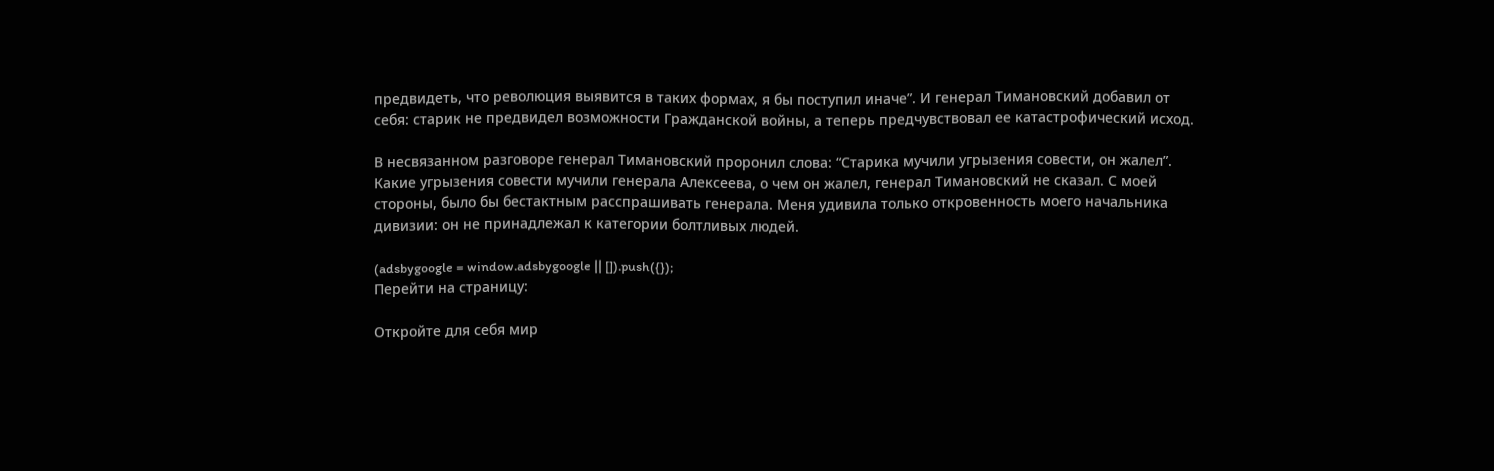предвидеть, что революция выявится в таких формах, я бы поступил иначе”. И генерал Тимановский добавил от себя: старик не предвидел возможности Гражданской войны, а теперь предчувствовал ее катастрофический исход.

В несвязанном разговоре генерал Тимановский проронил слова: “Старика мучили угрызения совести, он жалел”. Какие угрызения совести мучили генерала Алексеева, о чем он жалел, генерал Тимановский не сказал. С моей стороны, было бы бестактным расспрашивать генерала. Меня удивила только откровенность моего начальника дивизии: он не принадлежал к категории болтливых людей.

(adsbygoogle = window.adsbygoogle || []).push({});
Перейти на страницу:

Откройте для себя мир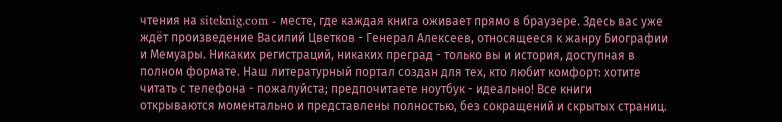чтения на siteknig.com - месте, где каждая книга оживает прямо в браузере. Здесь вас уже ждёт произведение Василий Цветков - Генерал Алексеев, относящееся к жанру Биографии и Мемуары. Никаких регистраций, никаких преград - только вы и история, доступная в полном формате. Наш литературный портал создан для тех, кто любит комфорт: хотите читать с телефона - пожалуйста; предпочитаете ноутбук - идеально! Все книги открываются моментально и представлены полностью, без сокращений и скрытых страниц.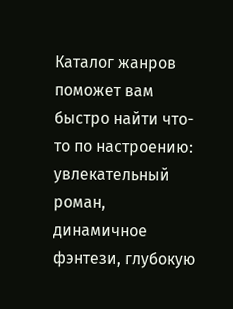Каталог жанров поможет вам быстро найти что-то по настроению: увлекательный роман, динамичное фэнтези, глубокую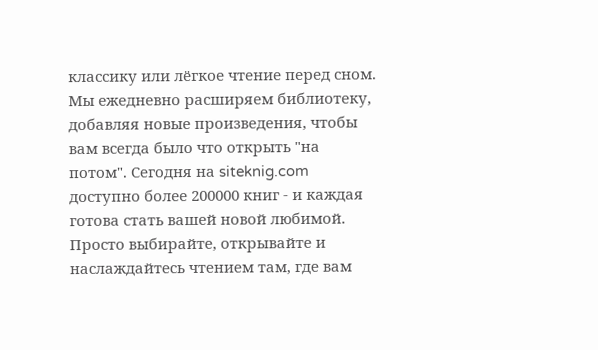классику или лёгкое чтение перед сном. Мы ежедневно расширяем библиотеку, добавляя новые произведения, чтобы вам всегда было что открыть "на потом". Сегодня на siteknig.com доступно более 200000 книг - и каждая готова стать вашей новой любимой. Просто выбирайте, открывайте и наслаждайтесь чтением там, где вам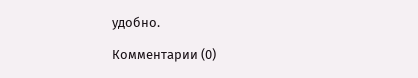удобно.

Комментарии (0)